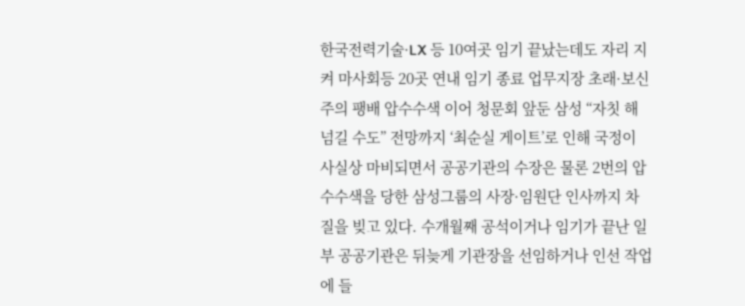한국전력기술·LX 등 10여곳 임기 끝났는데도 자리 지켜 마사회등 20곳 연내 임기 종료 업무지장 초래·보신주의 팽배 압수수색 이어 청문회 앞둔 삼성 “자칫 해 넘길 수도” 전망까지 ‘최순실 게이트’로 인해 국정이 사실상 마비되면서 공공기관의 수장은 물론 2번의 압수수색을 당한 삼성그룹의 사장·임원단 인사까지 차질을 빚고 있다. 수개월째 공석이거나 임기가 끝난 일부 공공기관은 뒤늦게 기관장을 선임하거나 인선 작업에 들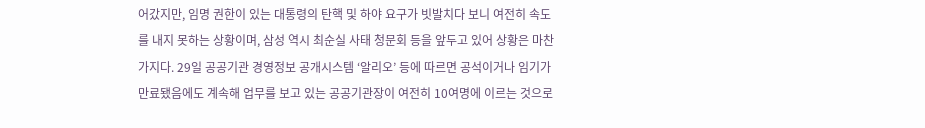어갔지만, 임명 권한이 있는 대통령의 탄핵 및 하야 요구가 빗발치다 보니 여전히 속도를 내지 못하는 상황이며, 삼성 역시 최순실 사태 청문회 등을 앞두고 있어 상황은 마찬가지다. 29일 공공기관 경영정보 공개시스템 ‘알리오’ 등에 따르면 공석이거나 임기가 만료됐음에도 계속해 업무를 보고 있는 공공기관장이 여전히 10여명에 이르는 것으로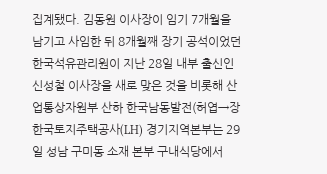집계됐다. 김동원 이사장이 임기 7개월을 남기고 사임한 뒤 8개월째 장기 공석이었던 한국석유관리원이 지난 28일 내부 출신인 신성철 이사장을 새로 맞은 것을 비롯해 산업통상자원부 산하 한국남동발전(허엽→장
한국토지주택공사(LH) 경기지역본부는 29일 성남 구미동 소재 본부 구내식당에서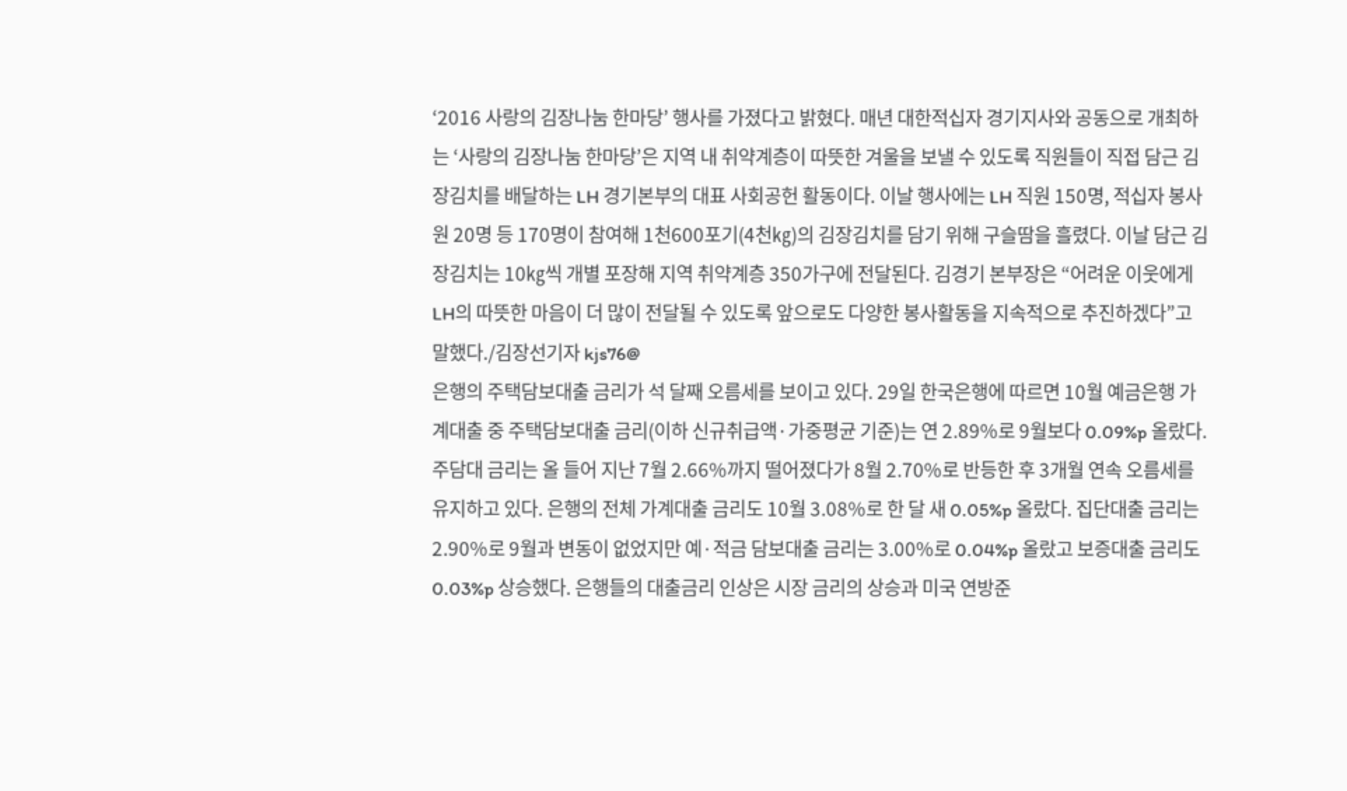‘2016 사랑의 김장나눔 한마당’ 행사를 가졌다고 밝혔다. 매년 대한적십자 경기지사와 공동으로 개최하는 ‘사랑의 김장나눔 한마당’은 지역 내 취약계층이 따뜻한 겨울을 보낼 수 있도록 직원들이 직접 담근 김장김치를 배달하는 LH 경기본부의 대표 사회공헌 활동이다. 이날 행사에는 LH 직원 150명, 적십자 봉사원 20명 등 170명이 참여해 1천600포기(4천㎏)의 김장김치를 담기 위해 구슬땀을 흘렸다. 이날 담근 김장김치는 10㎏씩 개별 포장해 지역 취약계층 350가구에 전달된다. 김경기 본부장은 “어려운 이웃에게 LH의 따뜻한 마음이 더 많이 전달될 수 있도록 앞으로도 다양한 봉사활동을 지속적으로 추진하겠다”고 말했다./김장선기자 kjs76@
은행의 주택담보대출 금리가 석 달째 오름세를 보이고 있다. 29일 한국은행에 따르면 10월 예금은행 가계대출 중 주택담보대출 금리(이하 신규취급액·가중평균 기준)는 연 2.89%로 9월보다 0.09%p 올랐다. 주담대 금리는 올 들어 지난 7월 2.66%까지 떨어졌다가 8월 2.70%로 반등한 후 3개월 연속 오름세를 유지하고 있다. 은행의 전체 가계대출 금리도 10월 3.08%로 한 달 새 0.05%p 올랐다. 집단대출 금리는 2.90%로 9월과 변동이 없었지만 예·적금 담보대출 금리는 3.00%로 0.04%p 올랐고 보증대출 금리도 0.03%p 상승했다. 은행들의 대출금리 인상은 시장 금리의 상승과 미국 연방준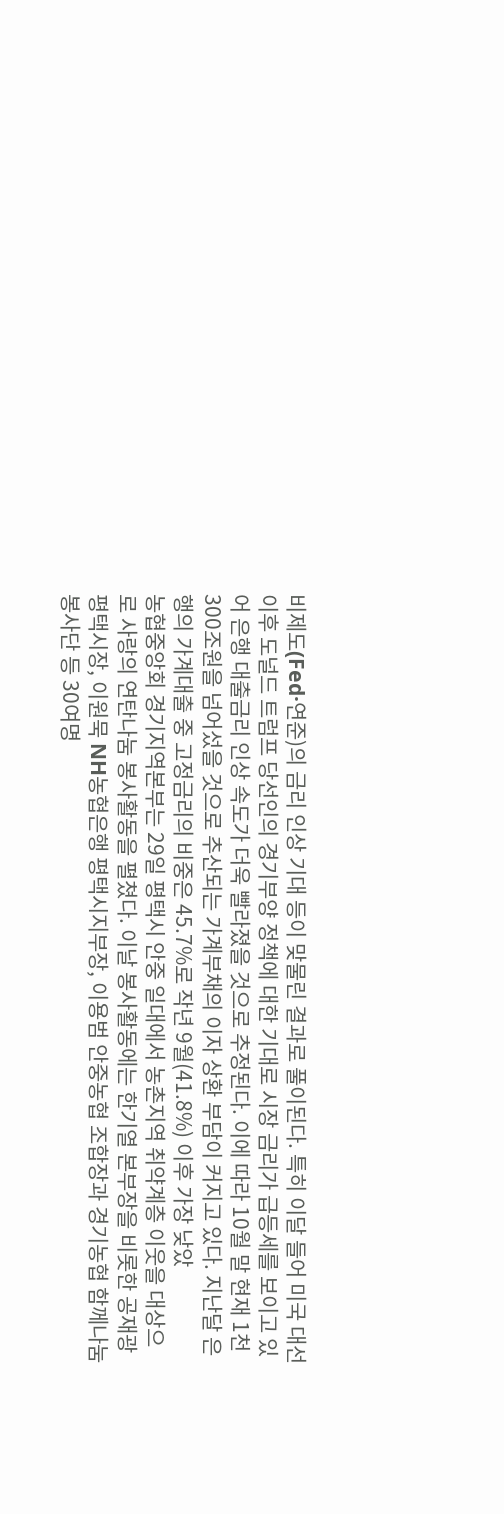비제도(Fed·연준)의 금리 인상 기대 등이 맞물린 결과로 풀이된다. 특히 이달 들어 미국 대선 이후 도널드 트럼프 당선인의 경기부양 정책에 대한 기대로 시장 금리가 급등세를 보이고 있어 은행 대출금리 인상 속도가 더욱 빨라졌을 것으로 추정된다. 이에 따라 10월 말 현재 1천300조원을 넘어섰을 것으로 추산되는 가계부채의 이자 상환 부담이 커지고 있다. 지난달 은행의 가계대출 중 고정금리의 비중은 45.7%로 작년 9월(41.8%) 이후 가장 낮았
농협중앙회 경기지역본부는 29일 평택시 안중 일대에서 농촌지역 취약계층 이웃을 대상으로 사랑의 연탄나눔 봉사활동을 펼쳤다. 이날 봉사활동에는 한기열 본부장을 비롯한 공재광 평택시장, 이원묵 NH농협은행 평택시지부장, 이용범 안중농협 조합장과 경기농협 함께나눔봉사단 등 30여명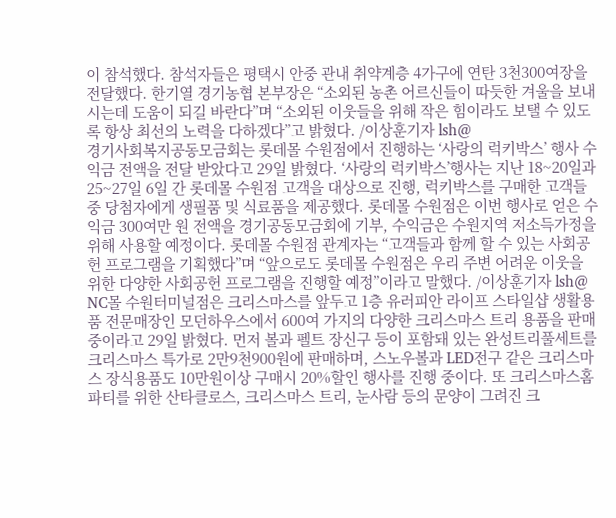이 참석했다. 참석자들은 평택시 안중 관내 취약계층 4가구에 연탄 3천300여장을 전달했다. 한기열 경기농협 본부장은 “소외된 농촌 어르신들이 따듯한 겨울을 보내시는데 도움이 되길 바란다”며 “소외된 이웃들을 위해 작은 힘이라도 보탤 수 있도록 항상 최선의 노력을 다하겠다”고 밝혔다. /이상훈기자 lsh@
경기사회복지공동모금회는 롯데몰 수원점에서 진행하는 ‘사랑의 럭키박스’ 행사 수익금 전액을 전달 받았다고 29일 밝혔다. ‘사랑의 럭키박스’행사는 지난 18~20일과 25~27일 6일 간 롯데몰 수원점 고객을 대상으로 진행, 럭키박스를 구매한 고객들 중 당첨자에게 생필품 및 식료품을 제공했다. 롯데몰 수원점은 이번 행사로 얻은 수익금 300여만 원 전액을 경기공동모금회에 기부, 수익금은 수원지역 저소득가정을 위해 사용할 예정이다. 롯데몰 수원점 관계자는 “고객들과 함께 할 수 있는 사회공헌 프로그램을 기획했다”며 “앞으로도 롯데몰 수원점은 우리 주변 어려운 이웃을 위한 다양한 사회공헌 프로그램을 진행할 예정”이라고 말했다. /이상훈기자 lsh@
NC몰 수원터미널점은 크리스마스를 앞두고 1층 유러피안 라이프 스타일샵 생활용품 전문매장인 모던하우스에서 600여 가지의 다양한 크리스마스 트리 용품을 판매 중이라고 29일 밝혔다. 먼저 볼과 펠트 장신구 등이 포함돼 있는 완성트리풀세트를 크리스마스 특가로 2만9천900원에 판매하며, 스노우볼과 LED전구 같은 크리스마스 장식용품도 10만원이상 구매시 20%할인 행사를 진행 중이다. 또 크리스마스홈파티를 위한 산타클로스, 크리스마스 트리, 눈사람 등의 문양이 그려진 크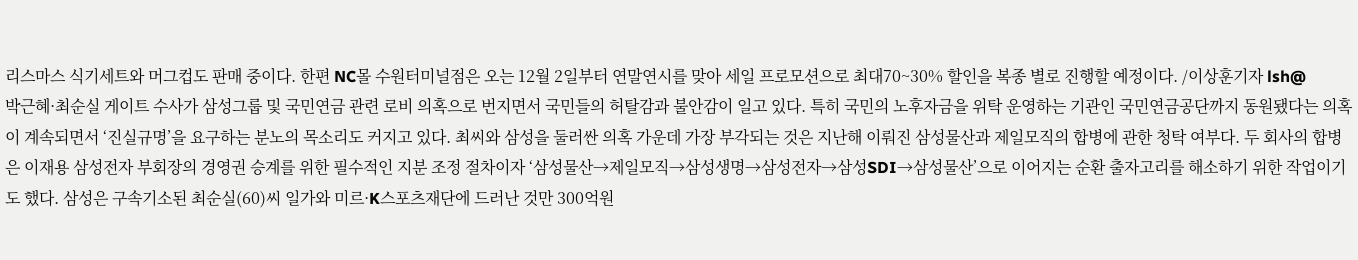리스마스 식기세트와 머그컵도 판매 중이다. 한편 NC몰 수원터미널점은 오는 12월 2일부터 연말연시를 맞아 세일 프로모션으로 최대70~30% 할인을 복종 별로 진행할 예정이다. /이상훈기자 lsh@
박근혜·최순실 게이트 수사가 삼성그룹 및 국민연금 관련 로비 의혹으로 번지면서 국민들의 허탈감과 불안감이 일고 있다. 특히 국민의 노후자금을 위탁 운영하는 기관인 국민연금공단까지 동원됐다는 의혹이 계속되면서 ‘진실규명’을 요구하는 분노의 목소리도 커지고 있다. 최씨와 삼성을 둘러싼 의혹 가운데 가장 부각되는 것은 지난해 이뤄진 삼성물산과 제일모직의 합병에 관한 청탁 여부다. 두 회사의 합병은 이재용 삼성전자 부회장의 경영권 승계를 위한 필수적인 지분 조정 절차이자 ‘삼성물산→제일모직→삼성생명→삼성전자→삼성SDI→삼성물산’으로 이어지는 순환 출자고리를 해소하기 위한 작업이기도 했다. 삼성은 구속기소된 최순실(60)씨 일가와 미르·K스포츠재단에 드러난 것만 300억원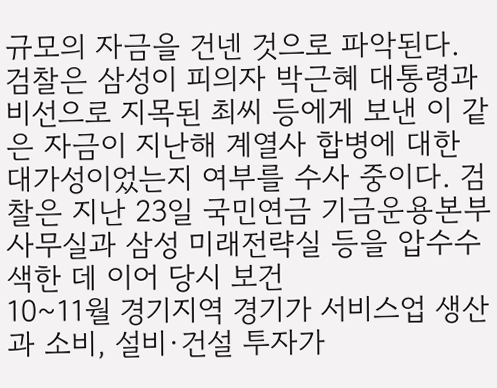규모의 자금을 건넨 것으로 파악된다. 검찰은 삼성이 피의자 박근혜 대통령과 비선으로 지목된 최씨 등에게 보낸 이 같은 자금이 지난해 계열사 합병에 대한 대가성이었는지 여부를 수사 중이다. 검찰은 지난 23일 국민연금 기금운용본부 사무실과 삼성 미래전략실 등을 압수수색한 데 이어 당시 보건
10~11월 경기지역 경기가 서비스업 생산과 소비, 설비·건설 투자가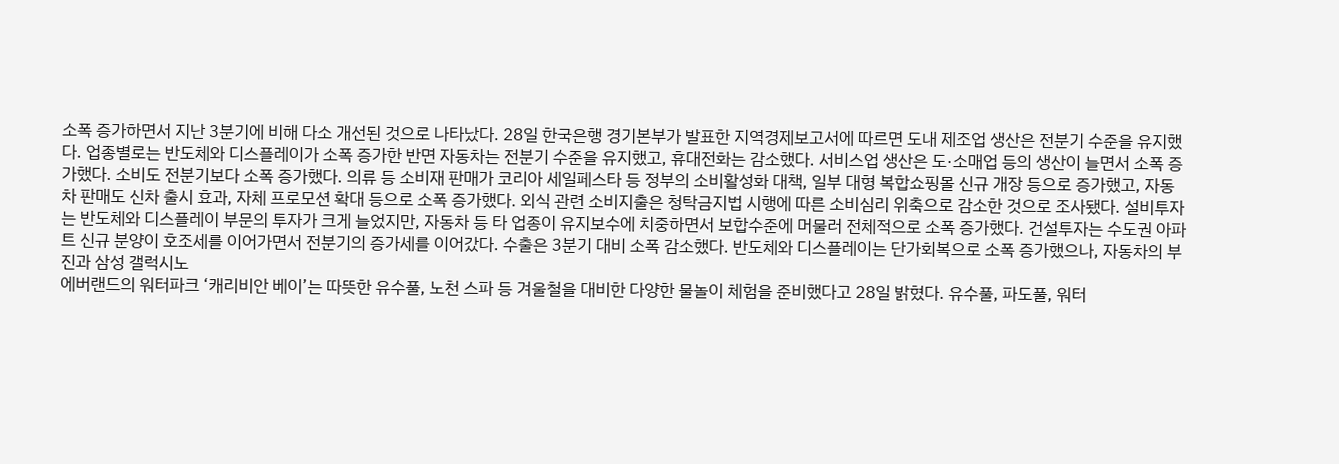소폭 증가하면서 지난 3분기에 비해 다소 개선된 것으로 나타났다. 28일 한국은행 경기본부가 발표한 지역경제보고서에 따르면 도내 제조업 생산은 전분기 수준을 유지했다. 업종별로는 반도체와 디스플레이가 소폭 증가한 반면 자동차는 전분기 수준을 유지했고, 휴대전화는 감소했다. 서비스업 생산은 도·소매업 등의 생산이 늘면서 소폭 증가했다. 소비도 전분기보다 소폭 증가했다. 의류 등 소비재 판매가 코리아 세일페스타 등 정부의 소비활성화 대책, 일부 대형 복합쇼핑몰 신규 개장 등으로 증가했고, 자동차 판매도 신차 출시 효과, 자체 프로모션 확대 등으로 소폭 증가했다. 외식 관련 소비지출은 청탁금지법 시행에 따른 소비심리 위축으로 감소한 것으로 조사됐다. 설비투자는 반도체와 디스플레이 부문의 투자가 크게 늘었지만, 자동차 등 타 업종이 유지보수에 치중하면서 보합수준에 머물러 전체적으로 소폭 증가했다. 건설투자는 수도권 아파트 신규 분양이 호조세를 이어가면서 전분기의 증가세를 이어갔다. 수출은 3분기 대비 소폭 감소했다. 반도체와 디스플레이는 단가회복으로 소폭 증가했으나, 자동차의 부진과 삼성 갤럭시노
에버랜드의 워터파크 ‘캐리비안 베이’는 따뜻한 유수풀, 노천 스파 등 겨울철을 대비한 다양한 물놀이 체험을 준비했다고 28일 밝혔다. 유수풀, 파도풀, 워터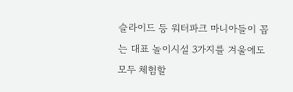슬라이드 등 워터파크 마니아들이 꼽는 대표 놀이시설 3가지를 겨울에도 모두 체험할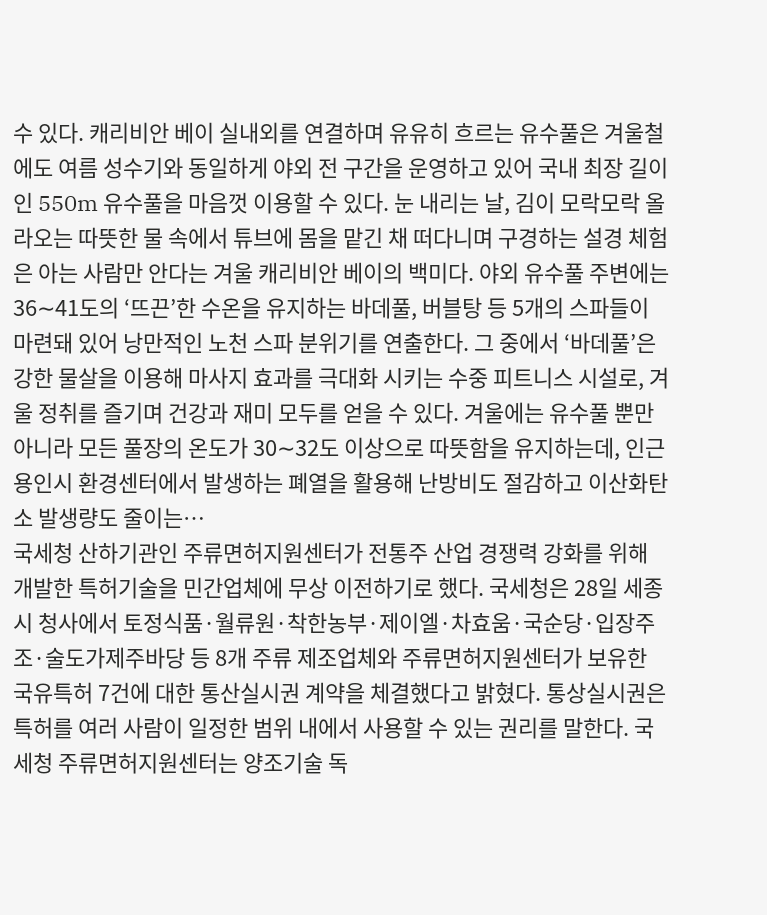수 있다. 캐리비안 베이 실내외를 연결하며 유유히 흐르는 유수풀은 겨울철에도 여름 성수기와 동일하게 야외 전 구간을 운영하고 있어 국내 최장 길이인 550m 유수풀을 마음껏 이용할 수 있다. 눈 내리는 날, 김이 모락모락 올라오는 따뜻한 물 속에서 튜브에 몸을 맡긴 채 떠다니며 구경하는 설경 체험은 아는 사람만 안다는 겨울 캐리비안 베이의 백미다. 야외 유수풀 주변에는 36∼41도의 ‘뜨끈’한 수온을 유지하는 바데풀, 버블탕 등 5개의 스파들이 마련돼 있어 낭만적인 노천 스파 분위기를 연출한다. 그 중에서 ‘바데풀’은 강한 물살을 이용해 마사지 효과를 극대화 시키는 수중 피트니스 시설로, 겨울 정취를 즐기며 건강과 재미 모두를 얻을 수 있다. 겨울에는 유수풀 뿐만 아니라 모든 풀장의 온도가 30∼32도 이상으로 따뜻함을 유지하는데, 인근 용인시 환경센터에서 발생하는 폐열을 활용해 난방비도 절감하고 이산화탄소 발생량도 줄이는…
국세청 산하기관인 주류면허지원센터가 전통주 산업 경쟁력 강화를 위해 개발한 특허기술을 민간업체에 무상 이전하기로 했다. 국세청은 28일 세종시 청사에서 토정식품·월류원·착한농부·제이엘·차효움·국순당·입장주조·술도가제주바당 등 8개 주류 제조업체와 주류면허지원센터가 보유한 국유특허 7건에 대한 통산실시권 계약을 체결했다고 밝혔다. 통상실시권은 특허를 여러 사람이 일정한 범위 내에서 사용할 수 있는 권리를 말한다. 국세청 주류면허지원센터는 양조기술 독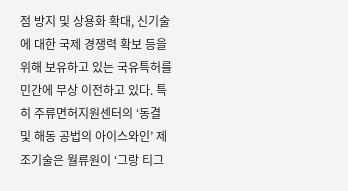점 방지 및 상용화 확대, 신기술에 대한 국제 경쟁력 확보 등을 위해 보유하고 있는 국유특허를 민간에 무상 이전하고 있다. 특히 주류면허지원센터의 ‘동결 및 해동 공법의 아이스와인’ 제조기술은 월류원이 ‘그랑 티그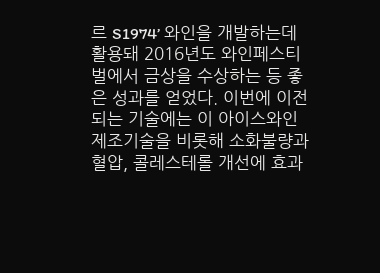르 S1974’ 와인을 개발하는데 활용돼 2016년도 와인페스티벌에서 금상을 수상하는 등 좋은 성과를 얻었다. 이번에 이전되는 기술에는 이 아이스와인 제조기술을 비롯해 소화불량과 혈압, 콜레스테롤 개선에 효과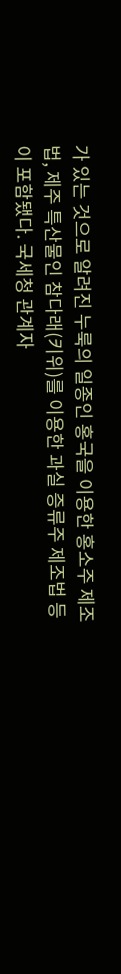가 있는 것으로 알려진 누룩의 일종인 홍국을 이용한 홍소주 제조법, 제주 특산물인 참다래(키위)를 이용한 과실 증류주 제조법 등이 포함됐다. 국세청 관계자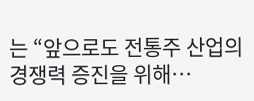는 “앞으로도 전통주 산업의 경쟁력 증진을 위해…